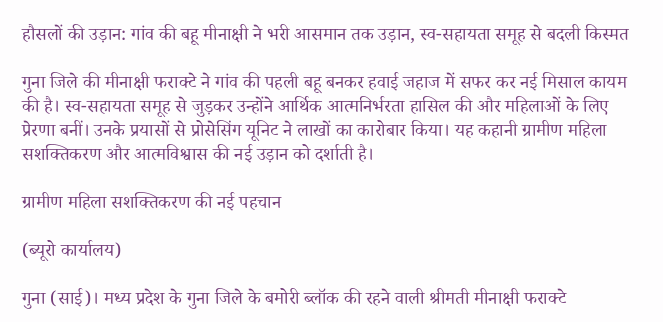हौसलों की उड़ान: गांव की बहू मीनाक्षी ने भरी आसमान तक उड़ान, स्व-सहायता समूह से बदली किस्मत

गुना जिले की मीनाक्षी फराक्टे ने गांव की पहली बहू बनकर हवाई जहाज में सफर कर नई मिसाल कायम की है। स्व-सहायता समूह से जुड़कर उन्होंने आर्थिक आत्मनिर्भरता हासिल की और महिलाओं के लिए प्रेरणा बनीं। उनके प्रयासों से प्रोसेसिंग यूनिट ने लाखों का कारोबार किया। यह कहानी ग्रामीण महिला सशक्तिकरण और आत्मविश्वास की नई उड़ान को दर्शाती है।

ग्रामीण महिला सशक्तिकरण की नई पहचान

(ब्यूरो कार्यालय)

गुना (साई)। मध्य प्रदेश के गुना जिले के बमोरी ब्लॉक की रहने वाली श्रीमती मीनाक्षी फराक्टे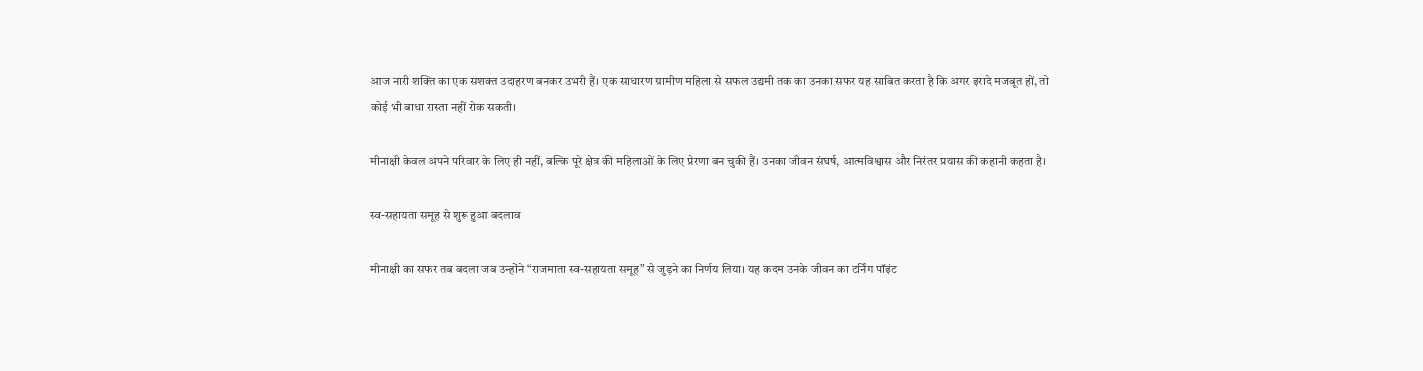आज नारी शक्ति का एक सशक्त उदाहरण बनकर उभरी हैं। एक साधारण ग्रामीण महिला से सफल उद्यमी तक का उनका सफर यह साबित करता है कि अगर इरादे मजबूत हों, तो कोई भी बाधा रास्ता नहीं रोक सकती।

मीनाक्षी केवल अपने परिवार के लिए ही नहीं, बल्कि पूरे क्षेत्र की महिलाओं के लिए प्रेरणा बन चुकी हैं। उनका जीवन संघर्ष, आत्मविश्वास और निरंतर प्रयास की कहानी कहता है।

स्व-सहायता समूह से शुरू हुआ बदलाव

मीनाक्षी का सफर तब बदला जब उन्होंने “राजमाता स्व-सहायता समूह” से जुड़ने का निर्णय लिया। यह कदम उनके जीवन का टर्निंग पॉइंट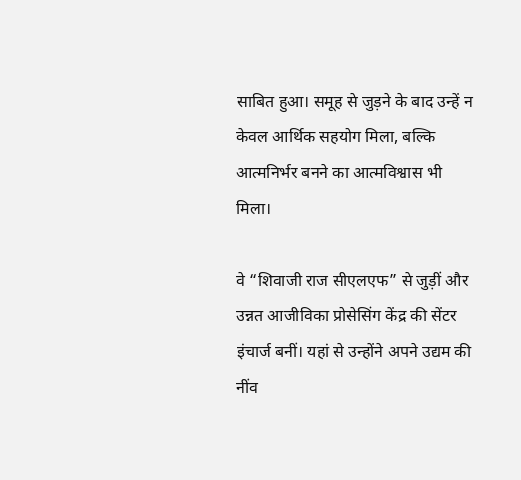साबित हुआ। समूह से जुड़ने के बाद उन्हें न केवल आर्थिक सहयोग मिला, बल्कि आत्मनिर्भर बनने का आत्मविश्वास भी मिला।

वे “शिवाजी राज सीएलएफ” से जुड़ीं और उन्नत आजीविका प्रोसेसिंग केंद्र की सेंटर इंचार्ज बनीं। यहां से उन्होंने अपने उद्यम की नींव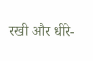रखी और धीरे-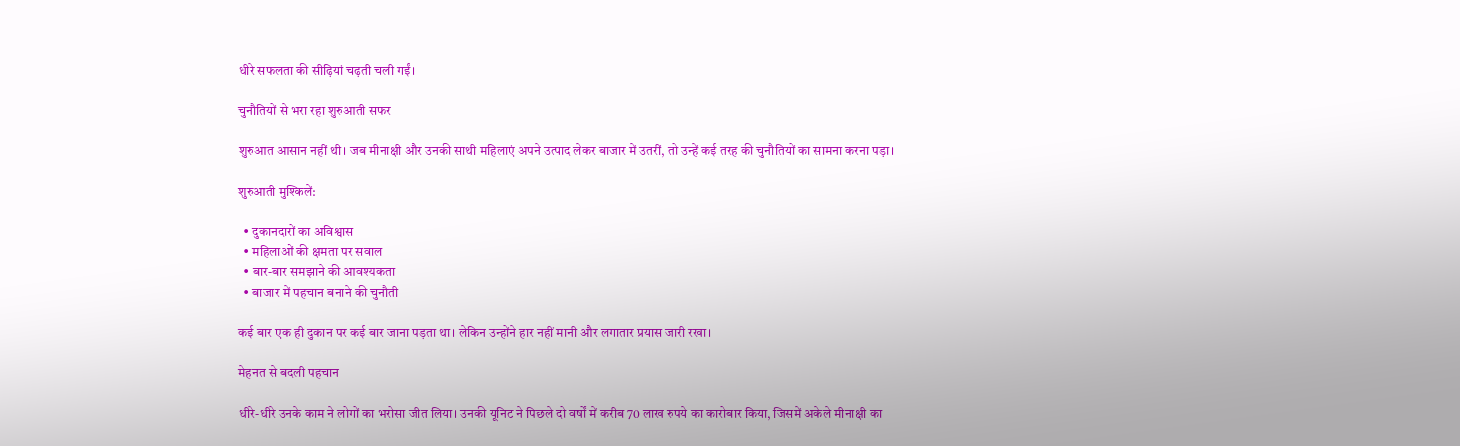धीरे सफलता की सीढ़ियां चढ़ती चली गईं।

चुनौतियों से भरा रहा शुरुआती सफर

शुरुआत आसान नहीं थी। जब मीनाक्षी और उनकी साथी महिलाएं अपने उत्पाद लेकर बाजार में उतरीं, तो उन्हें कई तरह की चुनौतियों का सामना करना पड़ा।

शुरुआती मुश्किलें:

  • दुकानदारों का अविश्वास
  • महिलाओं की क्षमता पर सवाल
  • बार-बार समझाने की आवश्यकता
  • बाजार में पहचान बनाने की चुनौती

कई बार एक ही दुकान पर कई बार जाना पड़ता था। लेकिन उन्होंने हार नहीं मानी और लगातार प्रयास जारी रखा।

मेहनत से बदली पहचान

धीरे-धीरे उनके काम ने लोगों का भरोसा जीत लिया। उनकी यूनिट ने पिछले दो वर्षों में करीब 70 लाख रुपये का कारोबार किया, जिसमें अकेले मीनाक्षी का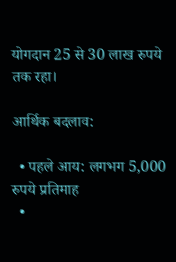योगदान 25 से 30 लाख रुपये तक रहा।

आर्थिक बदलाव:

  • पहले आय: लगभग 5,000 रुपये प्रतिमाह
  •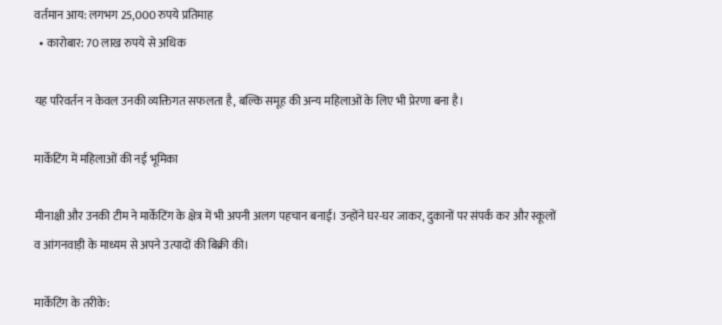वर्तमान आय: लगभग 25,000 रुपये प्रतिमाह
  • कारोबार: 70 लाख रुपये से अधिक

यह परिवर्तन न केवल उनकी व्यक्तिगत सफलता है, बल्कि समूह की अन्य महिलाओं के लिए भी प्रेरणा बना है।

मार्केटिंग में महिलाओं की नई भूमिका

मीनाक्षी और उनकी टीम ने मार्केटिंग के क्षेत्र में भी अपनी अलग पहचान बनाई। उन्होंने घर-घर जाकर, दुकानों पर संपर्क कर और स्कूलों व आंगनवाड़ी के माध्यम से अपने उत्पादों की बिक्री की।

मार्केटिंग के तरीके: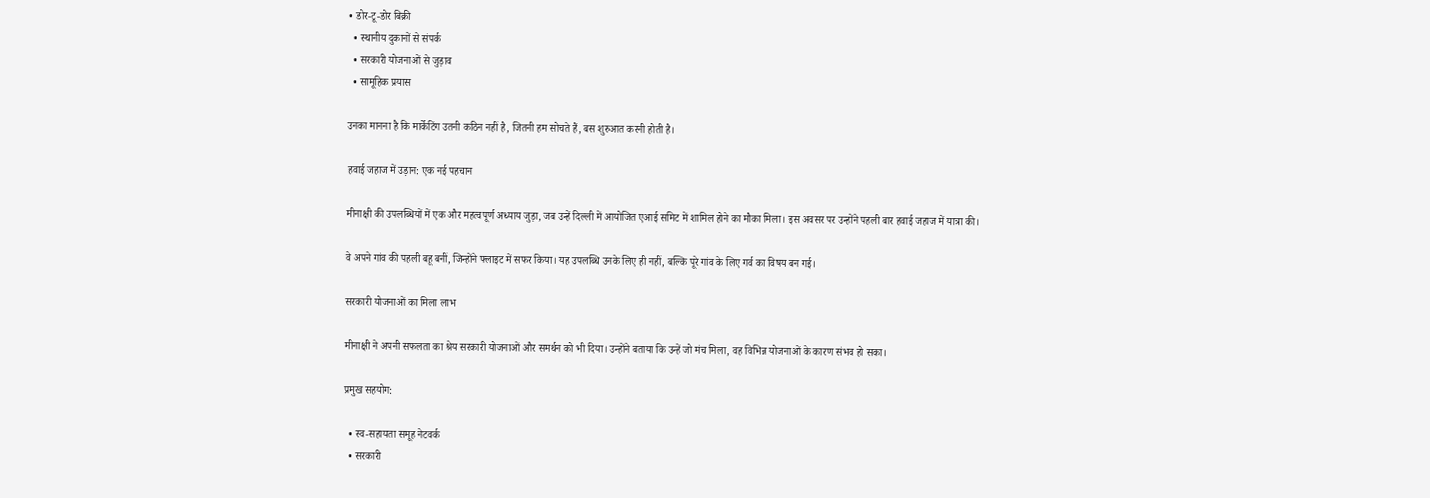• डोर-टू-डोर बिक्री
  • स्थानीय दुकानों से संपर्क
  • सरकारी योजनाओं से जुड़ाव
  • सामूहिक प्रयास

उनका मानना है कि मार्केटिंग उतनी कठिन नहीं है, जितनी हम सोचते हैं, बस शुरुआत करनी होती है।

हवाई जहाज में उड़ान: एक नई पहचान

मीनाक्षी की उपलब्धियों में एक और महत्वपूर्ण अध्याय जुड़ा, जब उन्हें दिल्ली में आयोजित एआई समिट में शामिल होने का मौका मिला। इस अवसर पर उन्होंने पहली बार हवाई जहाज में यात्रा की।

वे अपने गांव की पहली बहू बनीं, जिन्होंने फ्लाइट में सफर किया। यह उपलब्धि उनके लिए ही नहीं, बल्कि पूरे गांव के लिए गर्व का विषय बन गई।

सरकारी योजनाओं का मिला लाभ

मीनाक्षी ने अपनी सफलता का श्रेय सरकारी योजनाओं और समर्थन को भी दिया। उन्होंने बताया कि उन्हें जो मंच मिला, वह विभिन्न योजनाओं के कारण संभव हो सका।

प्रमुख सहयोग:

  • स्व-सहायता समूह नेटवर्क
  • सरकारी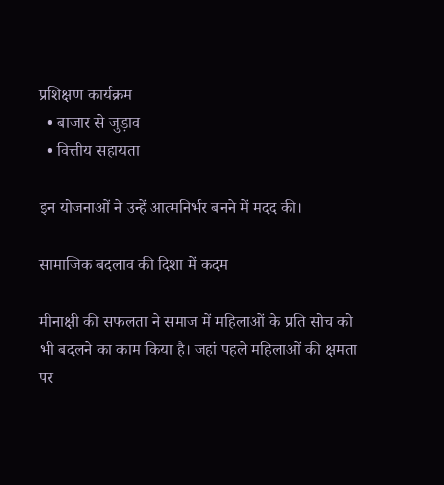प्रशिक्षण कार्यक्रम
  • बाजार से जुड़ाव
  • वित्तीय सहायता

इन योजनाओं ने उन्हें आत्मनिर्भर बनने में मदद की।

सामाजिक बदलाव की दिशा में कदम

मीनाक्षी की सफलता ने समाज में महिलाओं के प्रति सोच को भी बदलने का काम किया है। जहां पहले महिलाओं की क्षमता पर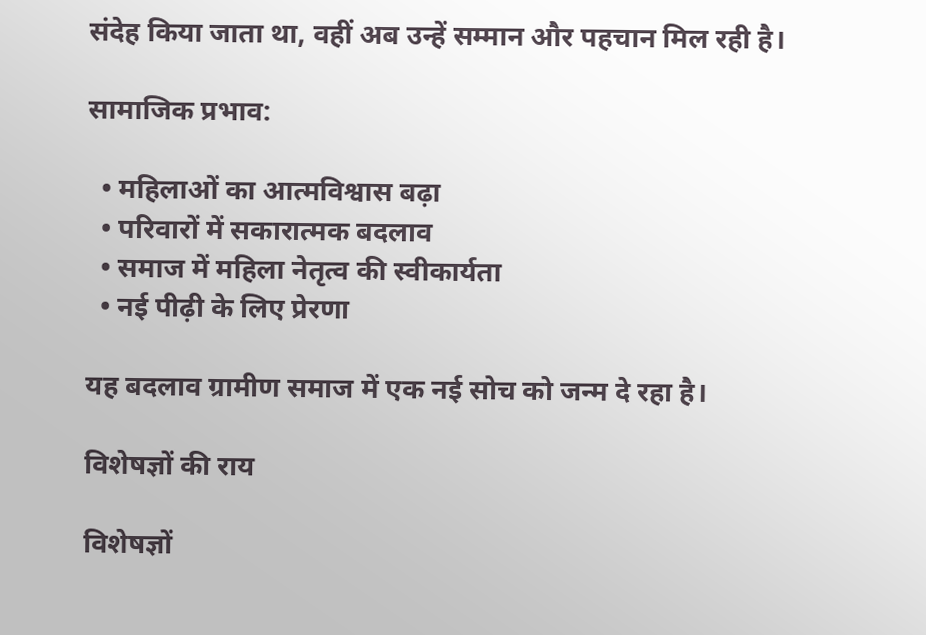संदेह किया जाता था, वहीं अब उन्हें सम्मान और पहचान मिल रही है।

सामाजिक प्रभाव:

  • महिलाओं का आत्मविश्वास बढ़ा
  • परिवारों में सकारात्मक बदलाव
  • समाज में महिला नेतृत्व की स्वीकार्यता
  • नई पीढ़ी के लिए प्रेरणा

यह बदलाव ग्रामीण समाज में एक नई सोच को जन्म दे रहा है।

विशेषज्ञों की राय

विशेषज्ञों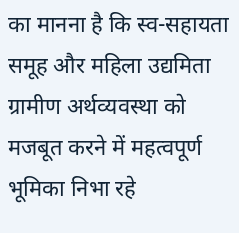का मानना है कि स्व-सहायता समूह और महिला उद्यमिता ग्रामीण अर्थव्यवस्था को मजबूत करने में महत्वपूर्ण भूमिका निभा रहे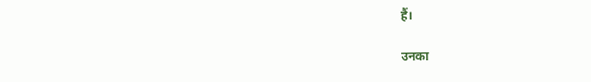हैं।

उनका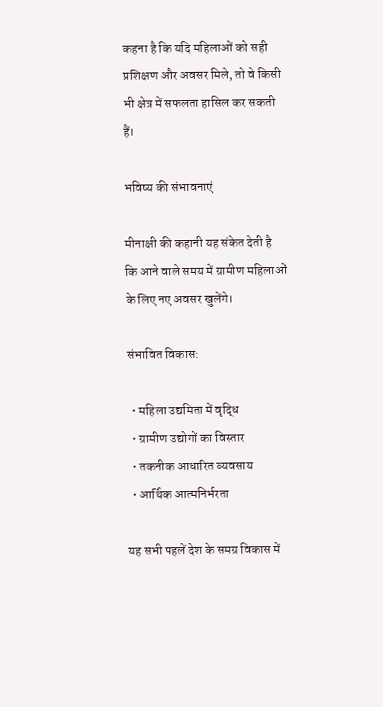कहना है कि यदि महिलाओं को सही प्रशिक्षण और अवसर मिले, तो वे किसी भी क्षेत्र में सफलता हासिल कर सकती हैं।

भविष्य की संभावनाएं

मीनाक्षी की कहानी यह संकेत देती है कि आने वाले समय में ग्रामीण महिलाओं के लिए नए अवसर खुलेंगे।

संभावित विकास:

  • महिला उद्यमिता में वृद्धि
  • ग्रामीण उद्योगों का विस्तार
  • तकनीक आधारित व्यवसाय
  • आर्थिक आत्मनिर्भरता

यह सभी पहलें देश के समग्र विकास में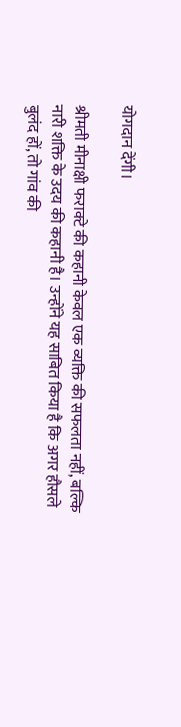योगदान देंगी।

श्रीमती मीनाक्षी फराक्टे की कहानी केवल एक व्यक्ति की सफलता नहीं, बल्कि नारी शक्ति के उदय की कहानी है। उन्होंने यह साबित किया है कि अगर हौसले बुलंद हों, तो गांव की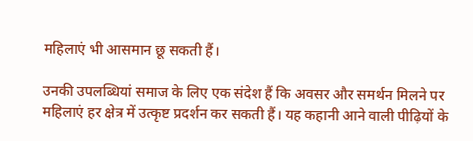महिलाएं भी आसमान छू सकती हैं।

उनकी उपलब्धियां समाज के लिए एक संदेश हैं कि अवसर और समर्थन मिलने पर महिलाएं हर क्षेत्र में उत्कृष्ट प्रदर्शन कर सकती हैं। यह कहानी आने वाली पीढ़ियों के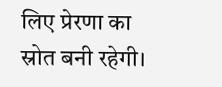लिए प्रेरणा का स्रोत बनी रहेगी।